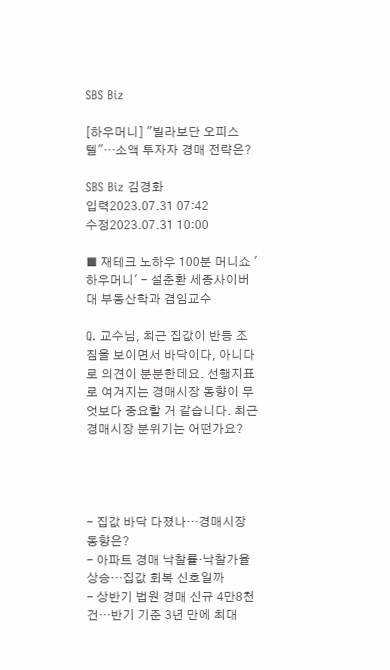SBS Biz

[하우머니] "빌라보단 오피스텔"…소액 투자자 경매 전략은?

SBS Biz 김경화
입력2023.07.31 07:42
수정2023.07.31 10:00

■ 재테크 노하우 100분 머니쇼 '하우머니' - 설춘환 세종사이버대 부동산학과 겸임교수

Q. 교수님, 최근 집값이 반등 조짐을 보이면서 바닥이다, 아니다로 의견이 분분한데요. 선행지표로 여겨지는 경매시장 동향이 무엇보다 중요할 거 같습니다. 최근 경매시장 분위기는 어떤가요?




- 집값 바닥 다졌나…경매시장 동향은?
- 아파트 경매 낙찰률·낙찰가율 상승…집값 회복 신호일까
- 상반기 법원 경매 신규 4만8천건…반기 기준 3년 만에 최대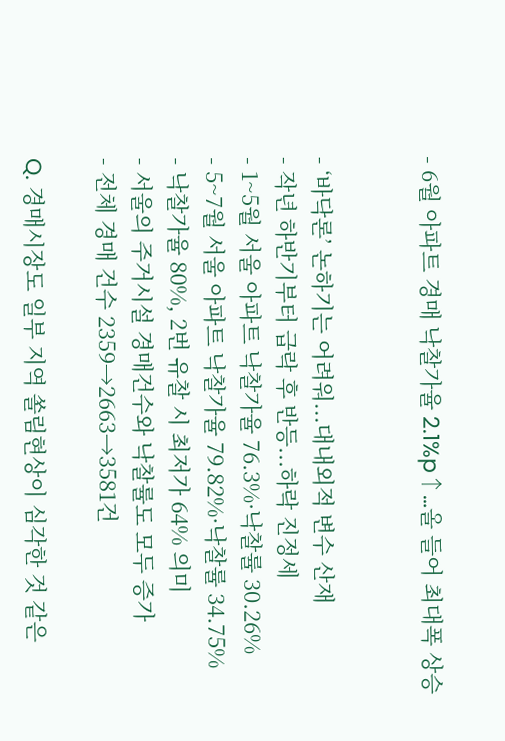- 6월 아파트 경매 낙찰가율 2.1%p↑…올 들어 최대폭 상승


- ‘바닥론’ 논하기는 어려워...대내외적 변수 산재
- 작년 하반기부터 급락 후 반등...하락 진정세
- 1~5월 서울 아파트 낙찰가율 76.3%·낙찰률 30.26%
- 5~7월 서울 아파트 낙찰가율 79.82%·낙찰률 34.75%
- 낙찰가율 80%, 2번 유찰 시 최저가 64% 의미
- 서울의 주거시설 경매건수와 낙찰률도 모두 증가
- 전체 경매 건수 2359→2663→3581건

Q. 경매시장도 일부 지역 쏠림현상이 심각한 것 같은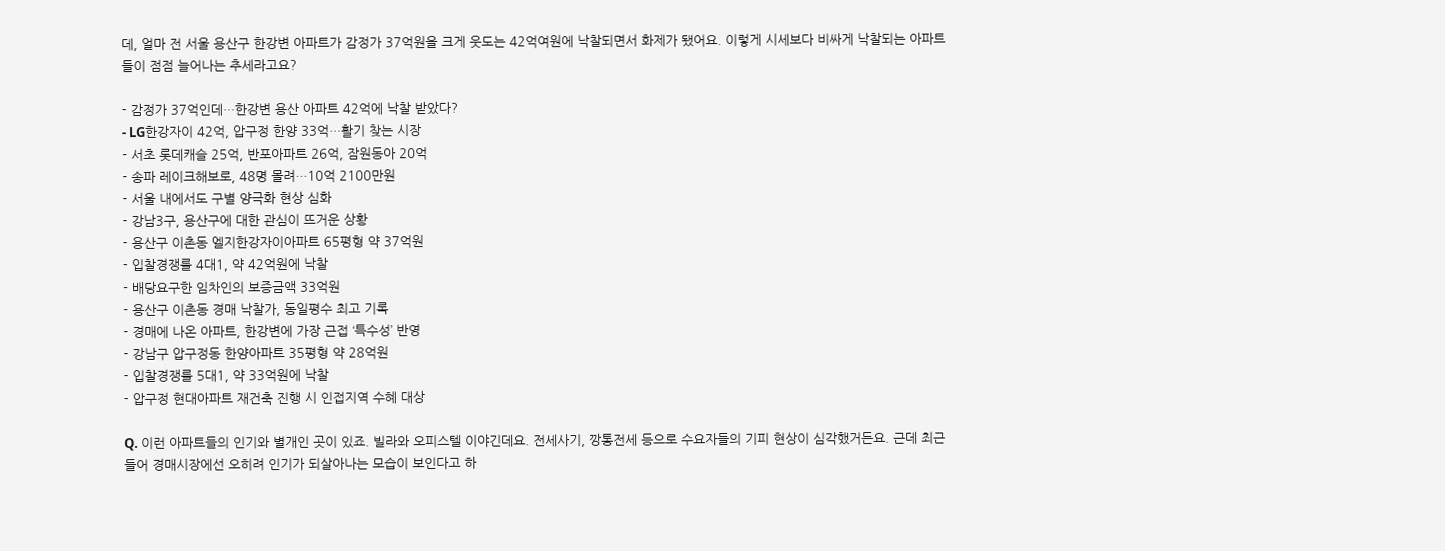데, 얼마 전 서울 용산구 한강변 아파트가 감정가 37억원을 크게 웃도는 42억여원에 낙찰되면서 화제가 됐어요. 이렇게 시세보다 비싸게 낙찰되는 아파트들이 점점 늘어나는 추세라고요?

- 감정가 37억인데…한강변 용산 아파트 42억에 낙찰 받았다?
- LG한강자이 42억, 압구정 한양 33억…활기 찾는 시장
- 서초 롯데캐슬 25억, 반포아파트 26억, 잠원동아 20억
- 송파 레이크해보로, 48명 몰려…10억 2100만원
- 서울 내에서도 구별 양극화 현상 심화
- 강남3구, 용산구에 대한 관심이 뜨거운 상황
- 용산구 이촌동 엘지한강자이아파트 65평형 약 37억원
- 입찰경쟁률 4대1, 약 42억원에 낙찰
- 배당요구한 임차인의 보증금액 33억원
- 용산구 이촌동 경매 낙찰가, 동일평수 최고 기록
- 경매에 나온 아파트, 한강변에 가장 근접 ‘특수성’ 반영
- 강남구 압구정동 한양아파트 35평형 약 28억원
- 입찰경쟁률 5대1, 약 33억원에 낙찰
- 압구정 현대아파트 재건축 진행 시 인접지역 수혜 대상

Q. 이런 아파트들의 인기와 별개인 곳이 있죠. 빌라와 오피스텔 이야긴데요. 전세사기, 깡통전세 등으로 수요자들의 기피 현상이 심각했거든요. 근데 최근들어 경매시장에선 오히려 인기가 되살아나는 모습이 보인다고 하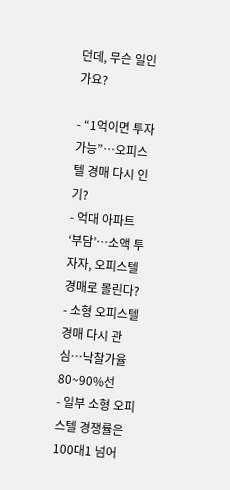던데, 무슨 일인가요?

- “1억이면 투자 가능”…오피스텔 경매 다시 인기?
- 억대 아파트 ‘부담’…소액 투자자, 오피스텔 경매로 몰린다?
- 소형 오피스텔 경매 다시 관심…낙찰가율 80~90%선
- 일부 소형 오피스텔 경쟁률은 100대1 넘어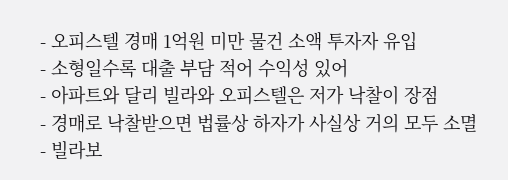- 오피스텔 경매 1억원 미만 물건 소액 투자자 유입
- 소형일수록 대출 부담 적어 수익성 있어
- 아파트와 달리 빌라와 오피스텔은 저가 낙찰이 장점
- 경매로 낙찰받으면 법률상 하자가 사실상 거의 모두 소멸
- 빌라보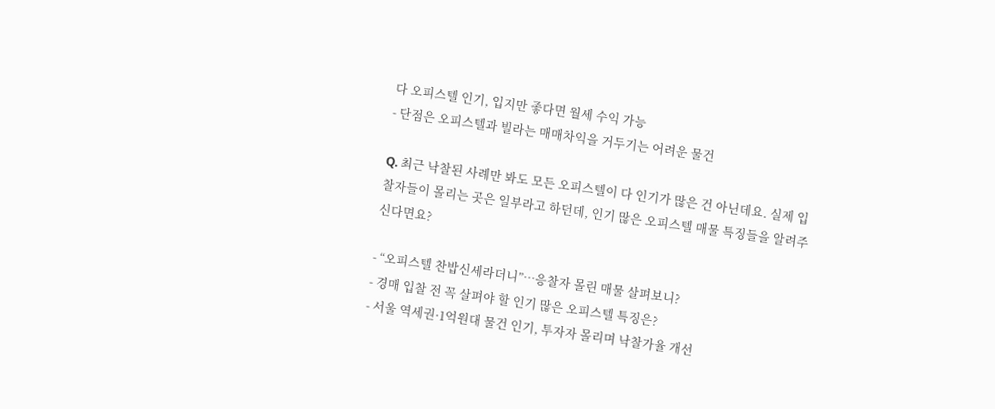다 오피스텔 인기, 입지만 좋다면 월세 수익 가능
- 단점은 오피스텔과 빌라는 매매차익을 거두기는 어려운 물건

Q. 최근 낙찰된 사례만 봐도 모든 오피스텔이 다 인기가 많은 건 아닌데요. 실제 입찰자들이 몰리는 곳은 일부라고 하던데, 인기 많은 오피스텔 매물 특징들을 알려주신다면요?

- “오피스텔 찬밥신세라더니”…응찰자 몰린 매물 살펴보니?
- 경매 입찰 전 꼭 살펴야 할 인기 많은 오피스텔 특징은?
- 서울 역세권·1억원대 물건 인기, 투자자 몰리며 낙찰가율 개선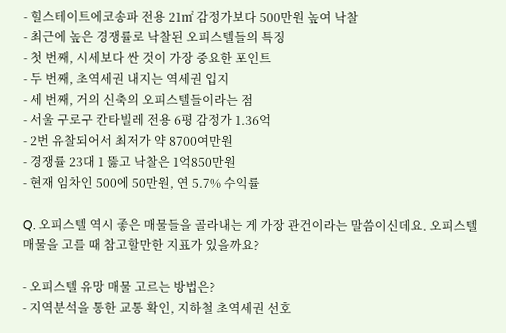- 힐스테이트에코송파 전용 21㎡ 감정가보다 500만원 높여 낙찰
- 최근에 높은 경쟁률로 낙찰된 오피스텔들의 특징
- 첫 번째, 시세보다 싼 것이 가장 중요한 포인트
- 두 번째, 초역세권 내지는 역세권 입지
- 세 번째, 거의 신축의 오피스텔들이라는 점
- 서울 구로구 칸타빌레 전용 6평 감정가 1.36억
- 2번 유찰되어서 최저가 약 8700여만원
- 경쟁률 23대 1 뚫고 낙찰은 1억850만원
- 현재 임차인 500에 50만원, 연 5.7% 수익률

Q. 오피스텔 역시 좋은 매물들을 골라내는 게 가장 관건이라는 말씀이신데요. 오피스텔 매물을 고를 때 참고할만한 지표가 있을까요?

- 오피스텔 유망 매물 고르는 방법은?
- 지역분석을 통한 교통 확인, 지하철 초역세권 선호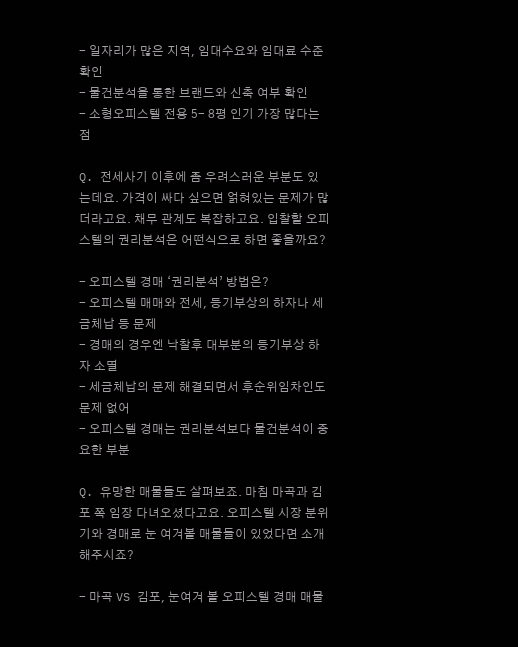- 일자리가 많은 지역, 임대수요와 임대료 수준 확인
- 물건분석을 통한 브랜드와 신축 여부 확인
- 소형오피스텔 전용 5- 8평 인기 가장 많다는 점

Q. 전세사기 이후에 좀 우려스러운 부분도 있는데요. 가격이 싸다 싶으면 얽혀있는 문제가 많더라고요. 채무 관계도 복잡하고요. 입찰할 오피스텔의 권리분석은 어떤식으로 하면 좋을까요?

- 오피스텔 경매 ‘권리분석’ 방법은?
- 오피스텔 매매와 전세, 등기부상의 하자나 세금체납 등 문제
- 경매의 경우엔 낙찰후 대부분의 등기부상 하자 소멸
- 세금체납의 문제 해결되면서 후순위임차인도 문제 없어
- 오피스텔 경매는 권리분석보다 물건분석이 중요한 부분

Q. 유망한 매물들도 살펴보죠. 마침 마곡과 김포 쪽 임장 다녀오셨다고요. 오피스텔 시장 분위기와 경매로 눈 여겨볼 매물들이 있었다면 소개해주시죠?

- 마곡 VS 김포, 눈여겨 볼 오피스텔 경매 매물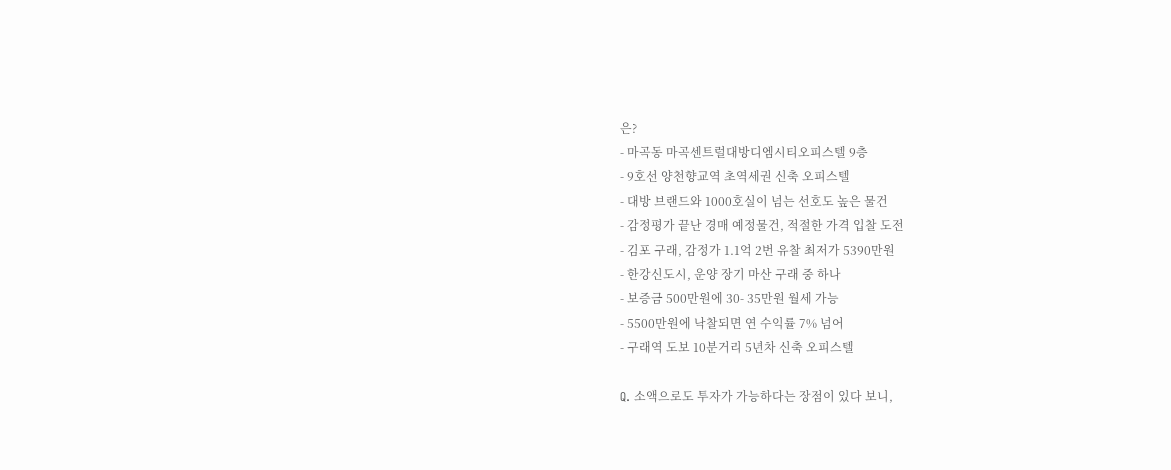은?
- 마곡동 마곡센트럴대방디엠시티오피스텔 9층
- 9호선 양천향교역 초역세권 신축 오피스텔
- 대방 브랜드와 1000호실이 넘는 선호도 높은 물건
- 감정평가 끝난 경매 예정물건, 적절한 가격 입찰 도전
- 김포 구래, 감정가 1.1억 2번 유찰 최저가 5390만원
- 한강신도시, 운양 장기 마산 구래 중 하나
- 보증금 500만원에 30- 35만원 월세 가능
- 5500만원에 낙찰되면 연 수익률 7% 넘어
- 구래역 도보 10분거리 5년차 신축 오피스텔

Q. 소액으로도 투자가 가능하다는 장점이 있다 보니,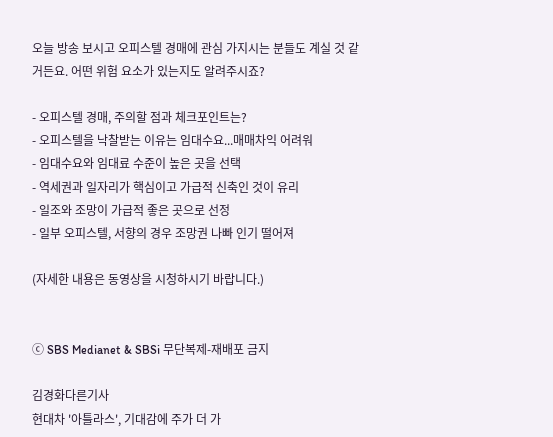오늘 방송 보시고 오피스텔 경매에 관심 가지시는 분들도 계실 것 같거든요. 어떤 위험 요소가 있는지도 알려주시죠?

- 오피스텔 경매, 주의할 점과 체크포인트는?
- 오피스텔을 낙찰받는 이유는 임대수요...매매차익 어려워
- 임대수요와 임대료 수준이 높은 곳을 선택
- 역세권과 일자리가 핵심이고 가급적 신축인 것이 유리
- 일조와 조망이 가급적 좋은 곳으로 선정
- 일부 오피스텔, 서향의 경우 조망권 나빠 인기 떨어져

(자세한 내용은 동영상을 시청하시기 바랍니다.)


ⓒ SBS Medianet & SBSi 무단복제-재배포 금지

김경화다른기사
현대차 '아틀라스', 기대감에 주가 더 가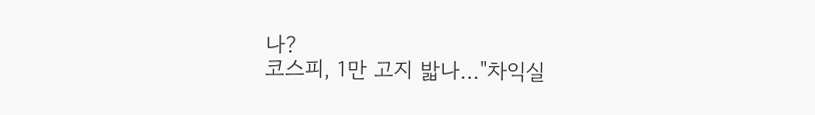나?
코스피, 1만 고지 밟나…"차익실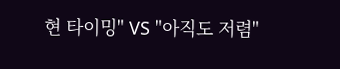현 타이밍" VS "아직도 저렴"